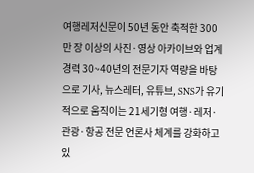여행레저신문이 50년 동안 축적한 300만 장 이상의 사진·영상 아카이브와 업계 경력 30~40년의 전문기자 역량을 바탕으로 기사, 뉴스레터, 유튜브, SNS가 유기적으로 움직이는 21세기형 여행·레저·관광·항공 전문 언론사 체계를 강화하고 있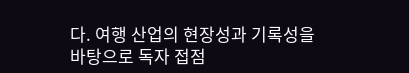다. 여행 산업의 현장성과 기록성을 바탕으로 독자 접점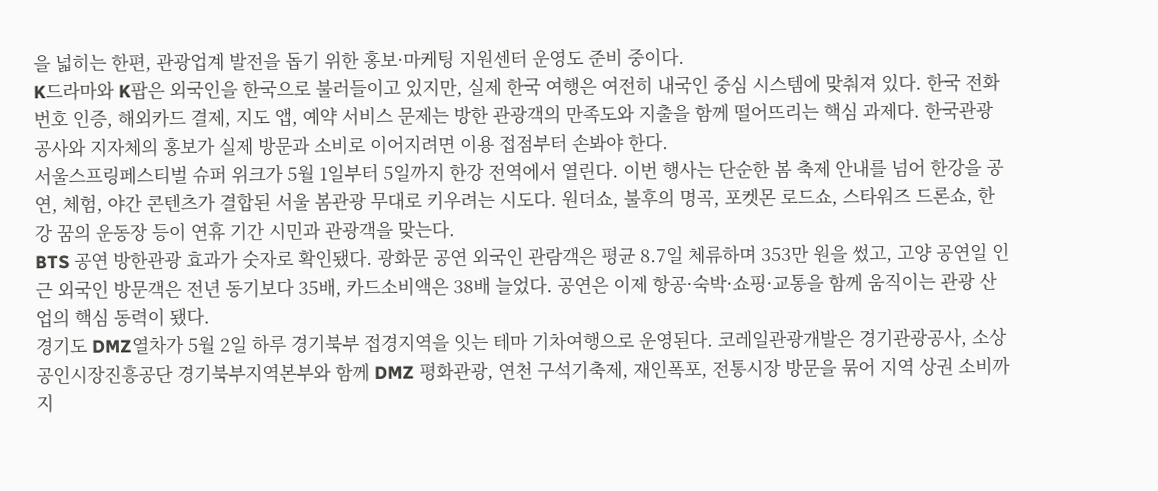을 넓히는 한편, 관광업계 발전을 돕기 위한 홍보·마케팅 지원센터 운영도 준비 중이다.
K드라마와 K팝은 외국인을 한국으로 불러들이고 있지만, 실제 한국 여행은 여전히 내국인 중심 시스템에 맞춰져 있다. 한국 전화번호 인증, 해외카드 결제, 지도 앱, 예약 서비스 문제는 방한 관광객의 만족도와 지출을 함께 떨어뜨리는 핵심 과제다. 한국관광공사와 지자체의 홍보가 실제 방문과 소비로 이어지려면 이용 접점부터 손봐야 한다.
서울스프링페스티벌 슈퍼 위크가 5월 1일부터 5일까지 한강 전역에서 열린다. 이번 행사는 단순한 봄 축제 안내를 넘어 한강을 공연, 체험, 야간 콘텐츠가 결합된 서울 봄관광 무대로 키우려는 시도다. 원더쇼, 불후의 명곡, 포켓몬 로드쇼, 스타워즈 드론쇼, 한강 꿈의 운동장 등이 연휴 기간 시민과 관광객을 맞는다.
BTS 공연 방한관광 효과가 숫자로 확인됐다. 광화문 공연 외국인 관람객은 평균 8.7일 체류하며 353만 원을 썼고, 고양 공연일 인근 외국인 방문객은 전년 동기보다 35배, 카드소비액은 38배 늘었다. 공연은 이제 항공·숙박·쇼핑·교통을 함께 움직이는 관광 산업의 핵심 동력이 됐다.
경기도 DMZ열차가 5월 2일 하루 경기북부 접경지역을 잇는 테마 기차여행으로 운영된다. 코레일관광개발은 경기관광공사, 소상공인시장진흥공단 경기북부지역본부와 함께 DMZ 평화관광, 연천 구석기축제, 재인폭포, 전통시장 방문을 묶어 지역 상권 소비까지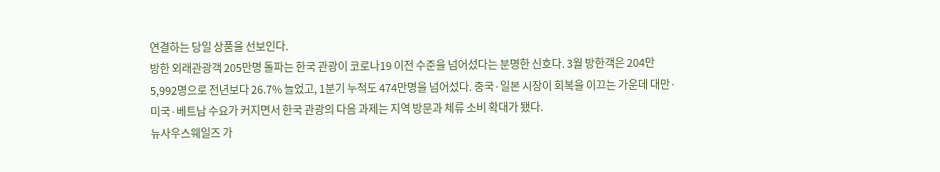연결하는 당일 상품을 선보인다.
방한 외래관광객 205만명 돌파는 한국 관광이 코로나19 이전 수준을 넘어섰다는 분명한 신호다. 3월 방한객은 204만5,992명으로 전년보다 26.7% 늘었고, 1분기 누적도 474만명을 넘어섰다. 중국·일본 시장이 회복을 이끄는 가운데 대만·미국·베트남 수요가 커지면서 한국 관광의 다음 과제는 지역 방문과 체류 소비 확대가 됐다.
뉴사우스웨일즈 가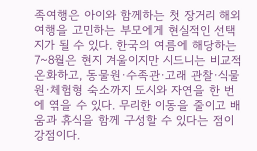족여행은 아이와 함께하는 첫 장거리 해외여행을 고민하는 부모에게 현실적인 선택지가 될 수 있다. 한국의 여름에 해당하는 7~8월은 현지 겨울이지만 시드니는 비교적 온화하고, 동물원·수족관·고래 관찰·식물원·체험형 숙소까지 도시와 자연을 한 번에 엮을 수 있다. 무리한 이동을 줄이고 배움과 휴식을 함께 구성할 수 있다는 점이 강점이다.